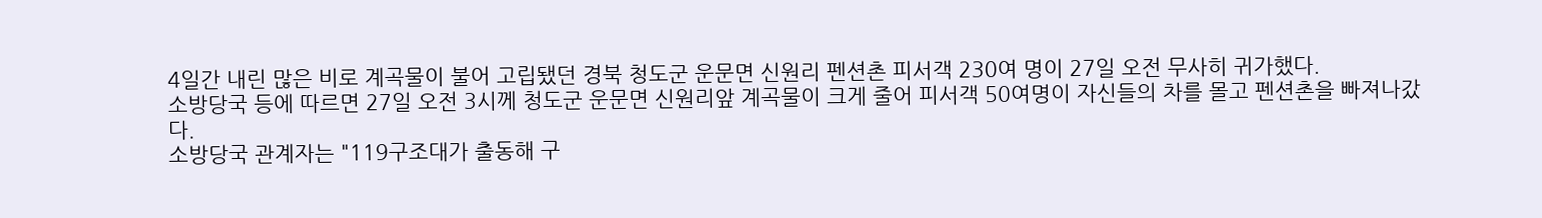4일간 내린 많은 비로 계곡물이 불어 고립됐던 경북 청도군 운문면 신원리 펜션촌 피서객 230여 명이 27일 오전 무사히 귀가했다.
소방당국 등에 따르면 27일 오전 3시께 청도군 운문면 신원리앞 계곡물이 크게 줄어 피서객 50여명이 자신들의 차를 몰고 펜션촌을 빠져나갔다.
소방당국 관계자는 "119구조대가 출동해 구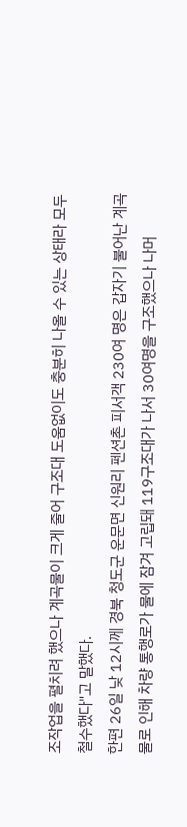조작업을 펼치려 했으나 계곡물이 크게 줄어 구조대 도움없이도 충분히 나올 수 있는 상태라 모두 철수했다"고 말했다.
한편 26일 낮 12시께 경북 청도군 운문면 신원리 펜션촌 피서객 230여 명은 갑자기 불어난 계곡물로 인해 차량 통행로가 물에 잠겨 고립돼 119구조대가 나서 30여명을 구조했으나 나머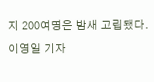지 200여명은 밤새 고립됐다.
이영일 기자